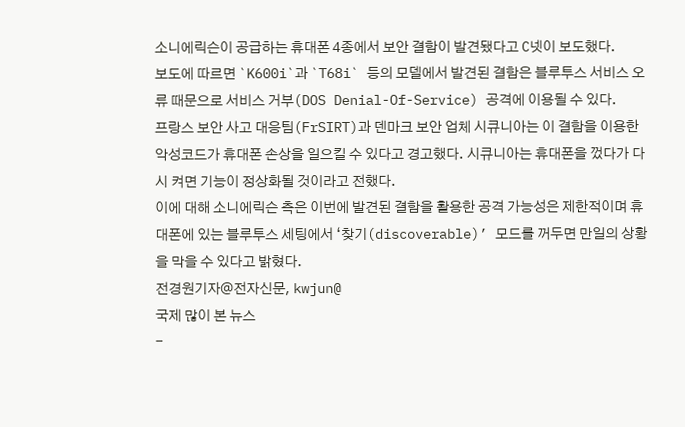소니에릭슨이 공급하는 휴대폰 4종에서 보안 결함이 발견됐다고 C넷이 보도했다.
보도에 따르면 `K600i`과 `T68i` 등의 모델에서 발견된 결함은 블루투스 서비스 오류 때문으로 서비스 거부(DOS Denial-Of-Service) 공격에 이용될 수 있다.
프랑스 보안 사고 대응팀(FrSIRT)과 덴마크 보안 업체 시큐니아는 이 결함을 이용한 악성코드가 휴대폰 손상을 일으킬 수 있다고 경고했다. 시큐니아는 휴대폰을 껐다가 다시 켜면 기능이 정상화될 것이라고 전했다.
이에 대해 소니에릭슨 측은 이번에 발견된 결함을 활용한 공격 가능성은 제한적이며 휴대폰에 있는 블루투스 세팅에서 ‘찾기(discoverable)’ 모드를 꺼두면 만일의 상황을 막을 수 있다고 밝혔다.
전경원기자@전자신문, kwjun@
국제 많이 본 뉴스
-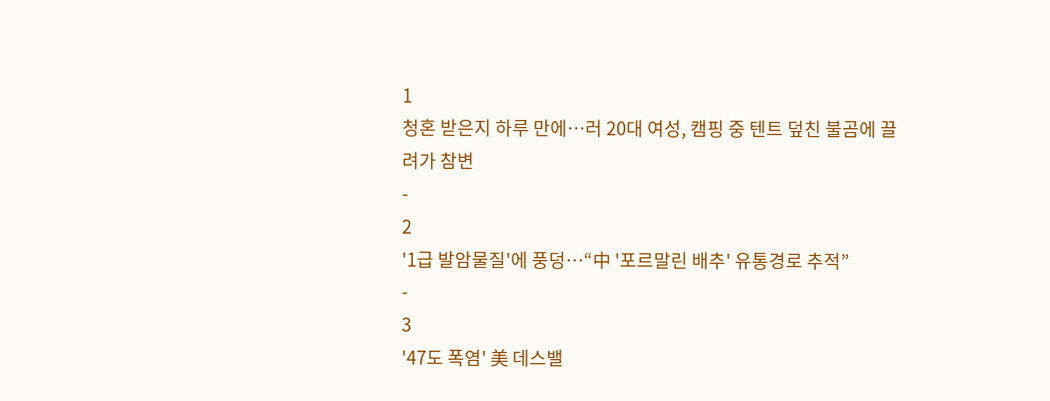1
청혼 받은지 하루 만에…러 20대 여성, 캠핑 중 텐트 덮친 불곰에 끌려가 참변
-
2
'1급 발암물질'에 풍덩…“中 '포르말린 배추' 유통경로 추적”
-
3
'47도 폭염' 美 데스밸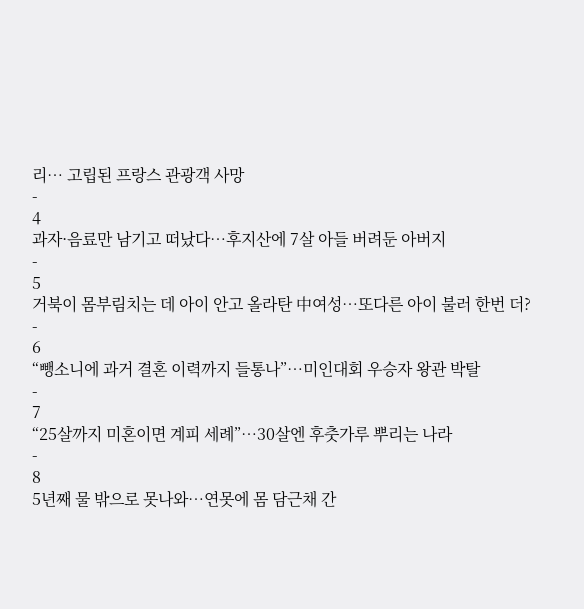리… 고립된 프랑스 관광객 사망
-
4
과자·음료만 남기고 떠났다…후지산에 7살 아들 버려둔 아버지
-
5
거북이 몸부림치는 데 아이 안고 올라탄 中여성…또다른 아이 불러 한번 더?
-
6
“뺑소니에 과거 결혼 이력까지 들통나”…미인대회 우승자 왕관 박탈
-
7
“25살까지 미혼이면 계피 세례”…30살엔 후춧가루 뿌리는 나라
-
8
5년째 물 밖으로 못나와…연못에 몸 담근채 간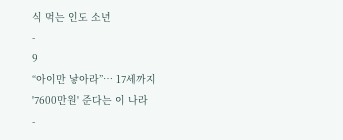식 먹는 인도 소년
-
9
“아이만 낳아라”… 17세까지 '7600만원' 준다는 이 나라
-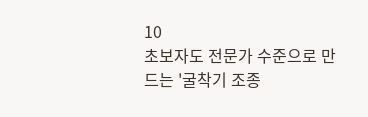10
초보자도 전문가 수준으로 만드는 '굴착기 조종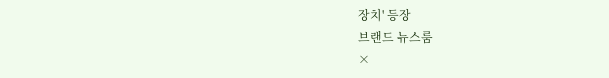장치' 등장
브랜드 뉴스룸
×